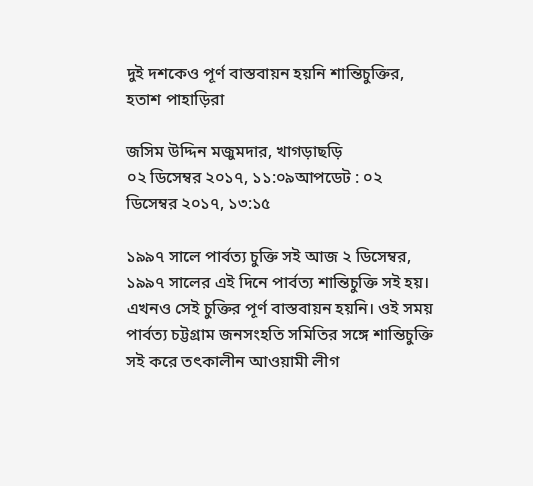দুই দশকেও পূর্ণ বাস্তবায়ন হয়নি শান্তিচুক্তির, হতাশ পাহাড়িরা

জসিম উদ্দিন মজুমদার, খাগড়াছড়ি
০২ ডিসেম্বর ২০১৭, ১১:০৯আপডেট : ০২ ডিসেম্বর ২০১৭, ১৩:১৫

১৯৯৭ সালে পার্বত্য চুক্তি সই আজ ২ ডিসেম্বর, ১৯৯৭ সালের এই দিনে পার্বত্য শান্তিচুক্তি সই হয়। এখনও সেই চুক্তির পূর্ণ বাস্তবায়ন হয়নি। ওই সময় পার্বত্য চট্টগ্রাম জনসংহতি সমিতির সঙ্গে শান্তিচুক্তি সই করে তৎকালীন আওয়ামী লীগ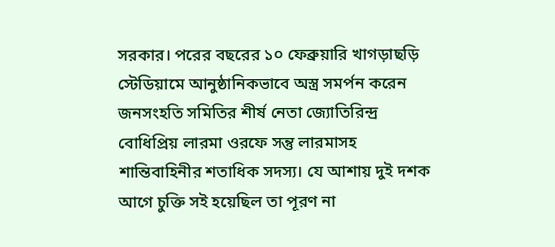সরকার। পরের বছরের ১০ ফেব্রুয়ারি খাগড়াছড়ি স্টেডিয়ামে আনুষ্ঠানিকভাবে অস্ত্র সমর্পন করেন জনসংহতি সমিতির শীর্ষ নেতা জ্যোতিরিন্দ্র বোধিপ্রিয় লারমা ওরফে সন্তু লারমাসহ শান্তিবাহিনীর শতাধিক সদস্য। যে আশায় দুই দশক আগে চুক্তি সই হয়েছিল তা পূরণ না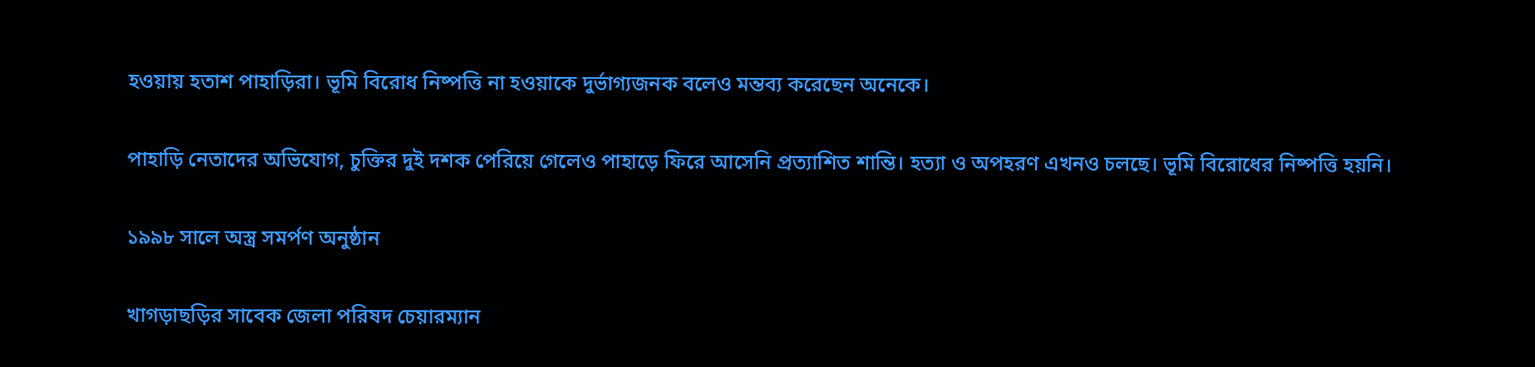হওয়ায় হতাশ পাহাড়িরা। ভূমি বিরোধ নিষ্পত্তি না হওয়াকে দুর্ভাগ্যজনক বলেও মন্তব্য করেছেন অনেকে।

পাহাড়ি নেতাদের অভিযোগ, চুক্তির দুই দশক পেরিয়ে গেলেও পাহাড়ে ফিরে আসেনি প্রত্যাশিত শান্তি। হত্যা ও অপহরণ এখনও চলছে। ভূমি বিরোধের নিষ্পত্তি হয়নি।

১৯৯৮ সালে অস্ত্র সমর্পণ অনুষ্ঠান

খাগড়াছড়ির সাবেক জেলা পরিষদ চেয়ারম্যান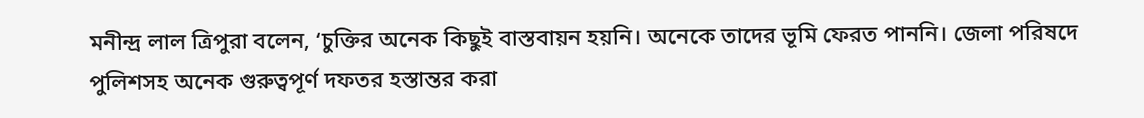মনীন্দ্র লাল ত্রিপুরা বলেন, ‘চুক্তির অনেক কিছুই বাস্তবায়ন হয়নি। অনেকে তাদের ভূমি ফেরত পাননি। জেলা পরিষদে পুলিশসহ অনেক গুরুত্বপূর্ণ দফতর হস্তান্তর করা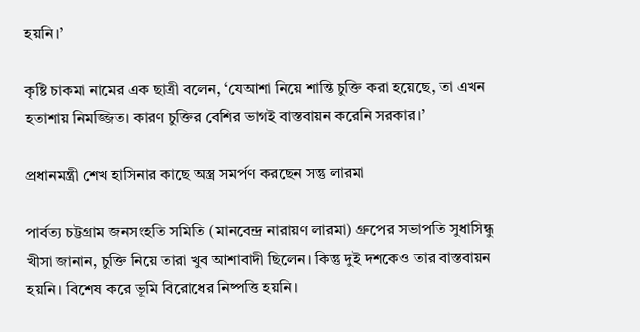হয়নি।’

কৃষ্টি চাকমা নামের এক ছাত্রী বলেন, ‘যেআশা নিয়ে শান্তি চুক্তি করা হয়েছে, তা এখন হতাশায় নিমজ্জিত। কারণ চুক্তির বেশির ভাগই বাস্তবায়ন করেনি সরকার।’

প্রধানমন্ত্রী শেখ হাসিনার কাছে অস্ত্র সমর্পণ করছেন সন্তু লারমা

পার্বত্য চট্টগ্রাম জনসংহতি সমিতি (মানবেন্দ্র নারায়ণ লারমা) গ্রুপের সভাপতি সুধাসিন্ধু খীসা জানান, চুক্তি নিয়ে তারা খুব আশাবাদী ছিলেন। কিন্তু দুই দশকেও তার বাস্তবায়ন হয়নি। বিশেষ করে ভূমি বিরোধের নিষ্পত্তি হয়নি।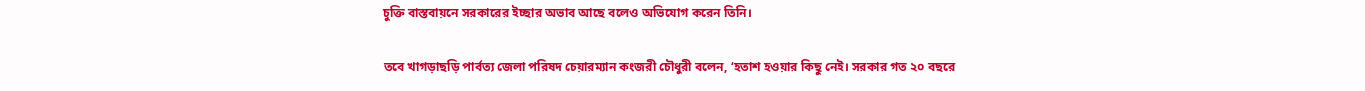চুক্তি বাস্তবায়নে সরকারের ইচ্ছার অভাব আছে বলেও অভিযোগ করেন তিনি।

তবে খাগড়াছড়ি পার্বত্য জেলা পরিষদ চেয়ারম্যান কংজরী চৌধুরী বলেন, ‘হতাশ হওয়ার কিছু নেই। সরকার গত ২০ বছরে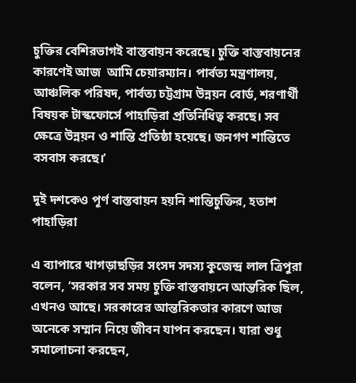চুক্তির বেশিরভাগই বাস্তবায়ন করেছে। চুক্তি বাস্তবায়নের কারণেই আজ  আমি চেয়ারম্যান। পার্বত্য মন্ত্রণালয়, আঞ্চলিক পরিষদ, পার্বত্য চট্টগ্রাম উন্নয়ন বোর্ড, শরণার্থী বিষয়ক টাস্কফোর্সে পাহাড়িরা প্রতিনিধিত্ব করছে। সব ক্ষেত্রে উন্নয়ন ও শান্তি প্রতিষ্ঠা হয়েছে। জনগণ শান্তিতে বসবাস করছে।’

দুই দশকেও পূর্ণ বাস্তবায়ন হয়নি শান্তিচুক্তির, হতাশ পাহাড়িরা

এ ব্যাপারে খাগড়াছড়ির সংসদ সদস্য কুজেন্দ্র লাল ত্রিপুরা বলেন, ‘সরকার সব সময় চুক্তি বাস্তবায়নে আন্তরিক ছিল, এখনও আছে। সরকারের আন্তরিকতার কারণে আজ অনেকে সম্মান নিয়ে জীবন যাপন করছেন। যারা শুধু সমালোচনা করছেন,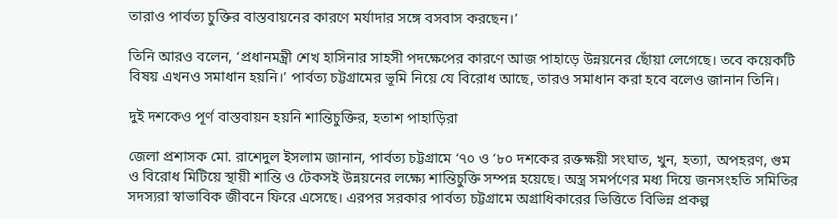তারাও পার্বত্য চুক্তির বাস্তবায়নের কারণে মর্যাদার সঙ্গে বসবাস করছেন।’

তিনি আরও বলেন, ‘প্রধানমন্ত্রী শেখ হাসিনার সাহসী পদক্ষেপের কারণে আজ পাহাড়ে উন্নয়নের ছোঁয়া লেগেছে। তবে কয়েকটি বিষয় এখনও সমাধান হয়নি।’ পার্বত্য চট্টগ্রামের ভূমি নিয়ে যে বিরোধ আছে, তারও সমাধান করা হবে বলেও জানান তিনি।

দুই দশকেও পূর্ণ বাস্তবায়ন হয়নি শান্তিচুক্তির, হতাশ পাহাড়িরা

জেলা প্রশাসক মো. রাশেদুল ইসলাম জানান, পার্বত্য চট্টগ্রামে ‘৭০ ও ‘৮০ দশকের রক্তক্ষয়ী সংঘাত, খুন, হত্যা, অপহরণ, গুম ও বিরোধ মিটিয়ে স্থায়ী শান্তি ও টেকসই উন্নয়নের লক্ষ্যে শান্তিচুক্তি সম্পন্ন হয়েছে। অস্ত্র সমর্পণের মধ্য দিয়ে জনসংহতি সমিতির সদস্যরা স্বাভাবিক জীবনে ফিরে এসেছে। এরপর সরকার পার্বত্য চট্টগ্রামে অগ্রাধিকারের ভিত্তিতে বিভিন্ন প্রকল্প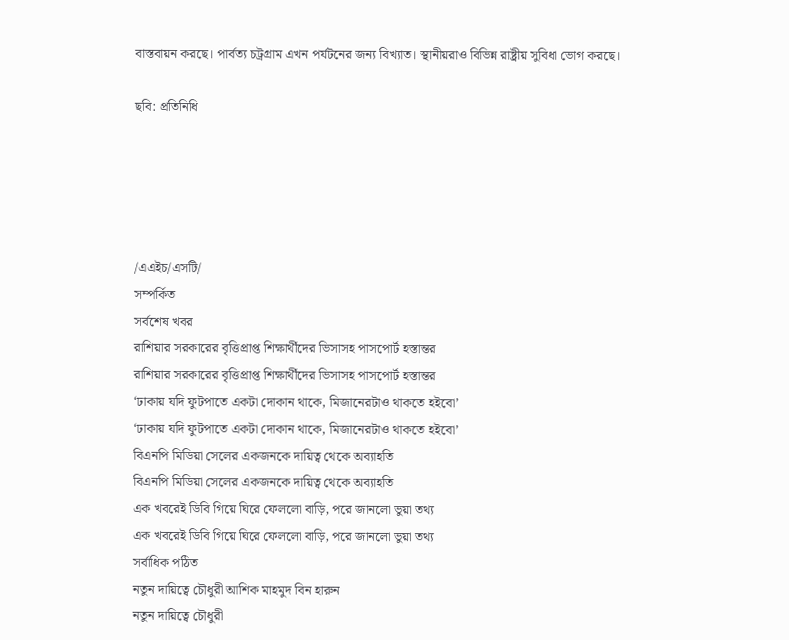বাস্তবায়ন করছে। পার্বত্য চট্রগ্রাম এখন পর্যটনের জন্য বিখ্যাত। স্থানীয়রাও বিভিন্ন রাষ্ট্রীয় সুবিধা ভোগ করছে।

ছবি: প্রতিনিধি





/এএইচ/এসটি/
সম্পর্কিত
সর্বশেষ খবর
রাশিয়ার সরকারের বৃত্তিপ্রাপ্ত শিক্ষার্থীদের ভিসাসহ পাসপোর্ট হস্তান্তর
রাশিয়ার সরকারের বৃত্তিপ্রাপ্ত শিক্ষার্থীদের ভিসাসহ পাসপোর্ট হস্তান্তর
‘ঢাকায় যদি ফুটপাতে একটা দোকান থাকে, মিজানেরটাও থাকতে হইবো’
‘ঢাকায় যদি ফুটপাতে একটা দোকান থাকে, মিজানেরটাও থাকতে হইবো’
বিএনপি মিডিয়া সেলের একজনকে দায়িত্ব থেকে অব্যাহতি
বিএনপি মিডিয়া সেলের একজনকে দায়িত্ব থেকে অব্যাহতি
এক খবরেই ডিবি গিয়ে ঘিরে ফেললো বাড়ি, পরে জানলো ভুয়া তথ্য
এক খবরেই ডিবি গিয়ে ঘিরে ফেললো বাড়ি, পরে জানলো ভুয়া তথ্য
সর্বাধিক পঠিত
নতুন দায়িত্বে চৌধুরী আশিক মাহমুদ বিন হারুন
নতুন দায়িত্বে চৌধুরী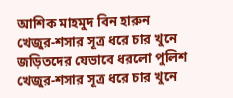আশিক মাহমুদ বিন হারুন
খেজুর-শসার সূত্র ধরে চার খুনে জড়িতদের যেভাবে ধরলো পুলিশ
খেজুর-শসার সূত্র ধরে চার খুনে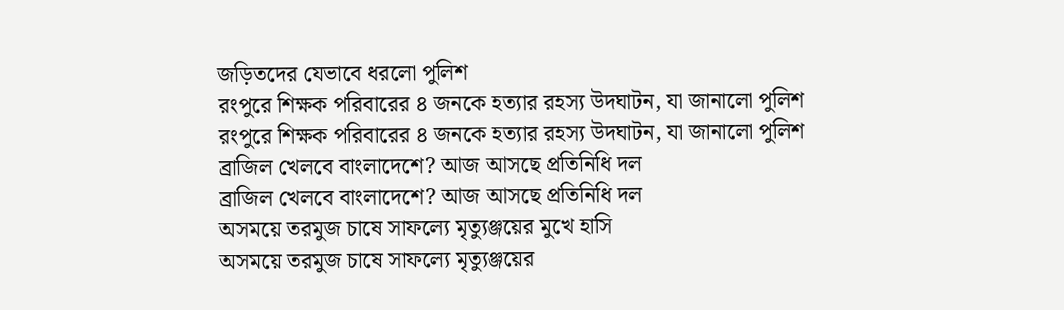জড়িতদের যেভাবে ধরলো পুলিশ
রংপুরে শিক্ষক পরিবারের ৪ জনকে হত্যার রহস্য উদঘাটন, যা জানালো পুলিশ
রংপুরে শিক্ষক পরিবারের ৪ জনকে হত্যার রহস্য উদঘাটন, যা জানালো পুলিশ
ব্রাজিল খেলবে বাংলাদেশে? আজ আসছে প্রতিনিধি দল
ব্রাজিল খেলবে বাংলাদেশে? আজ আসছে প্রতিনিধি দল
অসময়ে তরমুজ চাষে সাফল্যে মৃত্যুঞ্জয়ের মুখে হাসি
অসময়ে তরমুজ চাষে সাফল্যে মৃত্যুঞ্জয়ের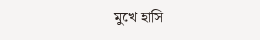মুখে হাসি